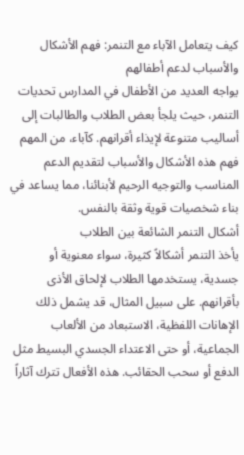كيف يتعامل الآباء مع التنمر: فهم الأشكال والأسباب لدعم أطفالهم
يواجه العديد من الأطفال في المدارس تحديات التنمر، حيث يلجأ بعض الطلاب والطالبات إلى أساليب متنوعة لإيذاء أقرانهم. كآباء، من المهم فهم هذه الأشكال والأسباب لتقديم الدعم المناسب والتوجيه الرحيم لأبنائنا، مما يساعد في بناء شخصيات قوية وثقة بالنفس.
أشكال التنمر الشائعة بين الطلاب
يأخذ التنمر أشكالاً كثيرة، سواء معنوية أو جسدية، يستخدمها الطلاب لإلحاق الأذى بأقرانهم. على سبيل المثال، قد يشمل ذلك الإهانات اللفظية، الاستبعاد من الألعاب الجماعية، أو حتى الاعتداء الجسدي البسيط مثل الدفع أو سحب الحقائب. هذه الأفعال تترك آثاراً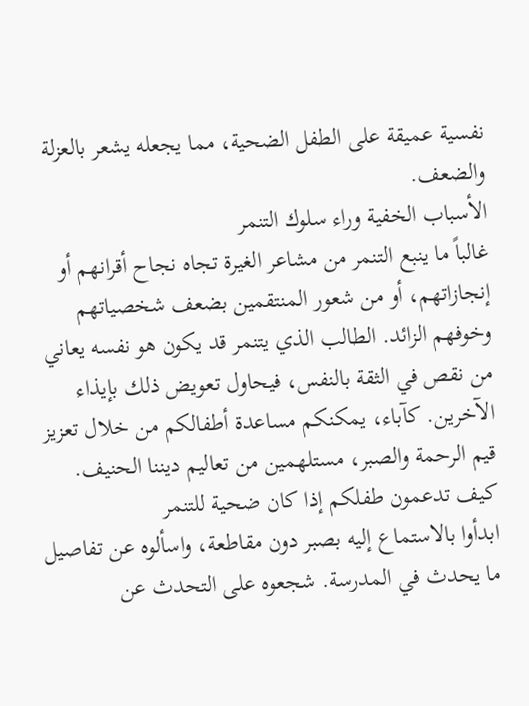نفسية عميقة على الطفل الضحية، مما يجعله يشعر بالعزلة والضعف.
الأسباب الخفية وراء سلوك التنمر
غالباً ما ينبع التنمر من مشاعر الغيرة تجاه نجاح أقرانهم أو إنجازاتهم، أو من شعور المنتقمين بضعف شخصياتهم وخوفهم الزائد. الطالب الذي يتنمر قد يكون هو نفسه يعاني من نقص في الثقة بالنفس، فيحاول تعويض ذلك بإيذاء الآخرين. كآباء، يمكنكم مساعدة أطفالكم من خلال تعزيز قيم الرحمة والصبر، مستلهمين من تعاليم ديننا الحنيف.
كيف تدعمون طفلكم إذا كان ضحية للتنمر
ابدأوا بالاستماع إليه بصبر دون مقاطعة، واسألوه عن تفاصيل ما يحدث في المدرسة. شجعوه على التحدث عن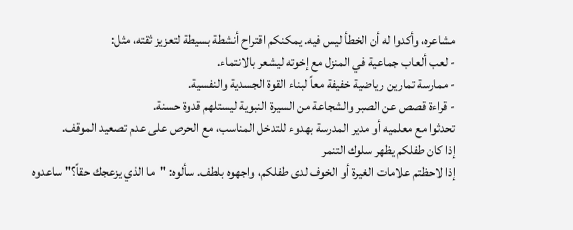مشاعره، وأكدوا له أن الخطأ ليس فيه. يمكنكم اقتراح أنشطة بسيطة لتعزيز ثقته، مثل:
- لعب ألعاب جماعية في المنزل مع إخوته ليشعر بالانتماء.
- ممارسة تمارين رياضية خفيفة معاً لبناء القوة الجسدية والنفسية.
- قراءة قصص عن الصبر والشجاعة من السيرة النبوية ليستلهم قدوة حسنة.
تحدثوا مع معلميه أو مدير المدرسة بهدوء للتدخل المناسب، مع الحرص على عدم تصعيد الموقف.
إذا كان طفلكم يظهر سلوك التنمر
إذا لاحظتم علامات الغيرة أو الخوف لدى طفلكم، واجهوه بلطف. سألوه: "ما الذي يزعجك حقاً؟" ساعدوه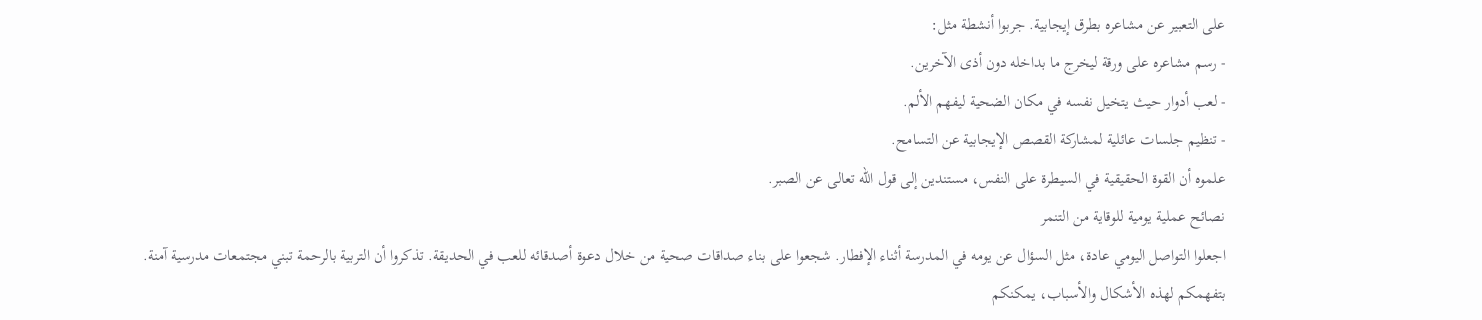على التعبير عن مشاعره بطرق إيجابية. جربوا أنشطة مثل:
- رسم مشاعره على ورقة ليخرج ما بداخله دون أذى الآخرين.
- لعب أدوار حيث يتخيل نفسه في مكان الضحية ليفهم الألم.
- تنظيم جلسات عائلية لمشاركة القصص الإيجابية عن التسامح.
علموه أن القوة الحقيقية في السيطرة على النفس، مستندين إلى قول الله تعالى عن الصبر.
نصائح عملية يومية للوقاية من التنمر
اجعلوا التواصل اليومي عادة، مثل السؤال عن يومه في المدرسة أثناء الإفطار. شجعوا على بناء صداقات صحية من خلال دعوة أصدقائه للعب في الحديقة. تذكروا أن التربية بالرحمة تبني مجتمعات مدرسية آمنة.
بتفهمكم لهذه الأشكال والأسباب، يمكنكم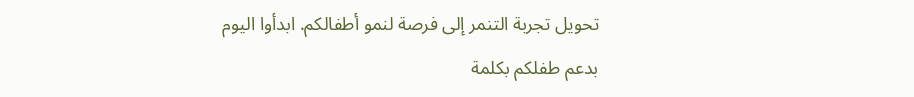تحويل تجربة التنمر إلى فرصة لنمو أطفالكم. ابدأوا اليوم بدعم طفلكم بكلمة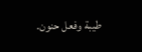طيبة وفعل حنون.